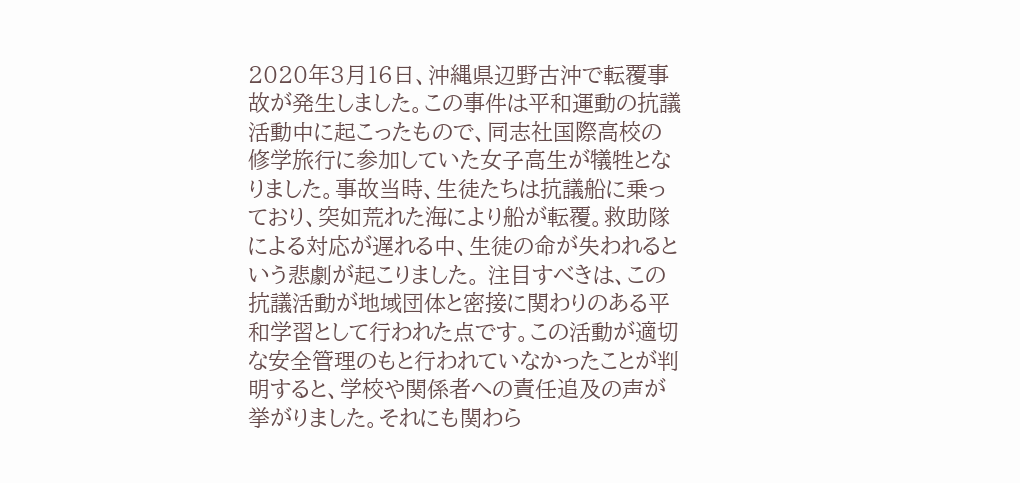2020年3月16日、沖縄県辺野古沖で転覆事故が発生しました。この事件は平和運動の抗議活動中に起こったもので、同志社国際高校の修学旅行に参加していた女子高生が犠牲となりました。事故当時、生徒たちは抗議船に乗っており、突如荒れた海により船が転覆。救助隊による対応が遅れる中、生徒の命が失われるという悲劇が起こりました。 注目すべきは、この抗議活動が地域団体と密接に関わりのある平和学習として行われた点です。この活動が適切な安全管理のもと行われていなかったことが判明すると、学校や関係者への責任追及の声が挙がりました。それにも関わら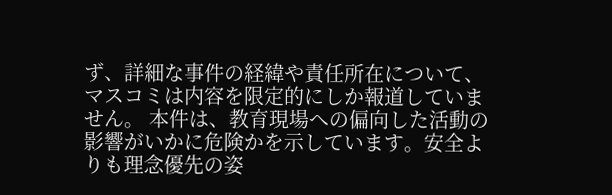ず、詳細な事件の経緯や責任所在について、マスコミは内容を限定的にしか報道していません。 本件は、教育現場への偏向した活動の影響がいかに危険かを示しています。安全よりも理念優先の姿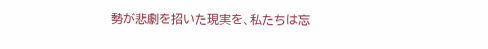勢が悲劇を招いた現実を、私たちは忘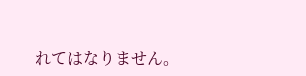れてはなりません。